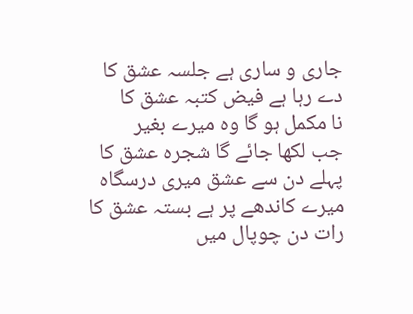جاری و ساری ہے جلسہ عشق کا
دے رہا ہے فیض کتبہ عشق کا
نا مکمل ہو گا وہ میرے بغیر
جب لکھا جائے گا شجرہ عشق کا
پہلے دن سے عشق میری درسگاہ
میرے کاندھے پر ہے بستہ عشق کا
رات دن چوپال میں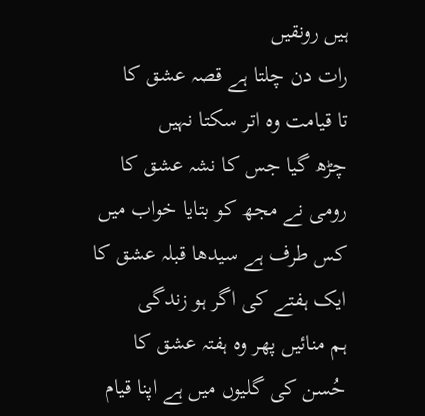ہیں رونقیں
رات دن چلتا ہے قصہ عشق کا
تا قیامت وہ اتر سکتا نہیں
چڑھ گیا جس کا نشہ عشق کا
رومی نے مجھ کو بتایا خواب میں
کس طرف ہے سیدھا قبلہ عشق کا
ایک ہفتے کی اگر ہو زندگی
ہم منائیں پھر وہ ہفتہ عشق کا
حُسن کی گلیوں میں ہے اپنا قیام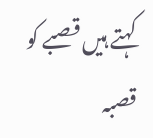کہتے ہیں قصبے کو قصبہ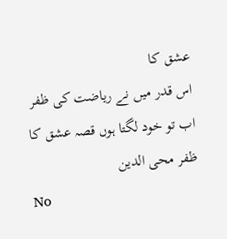عشق کا
اس قدر میں نے ریاضت کی ظفر
اب تو خود لگتا ہوں قصہ عشق کا
ظفر محی الدین
No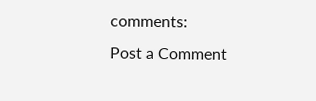comments:
Post a Comment